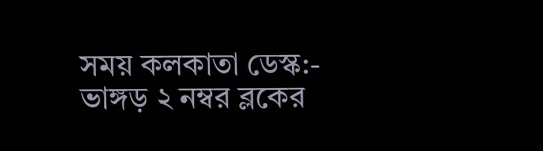সময় কলকাতা ডেস্ক:- ভাঙ্গড় ২ নম্বর ব্লকের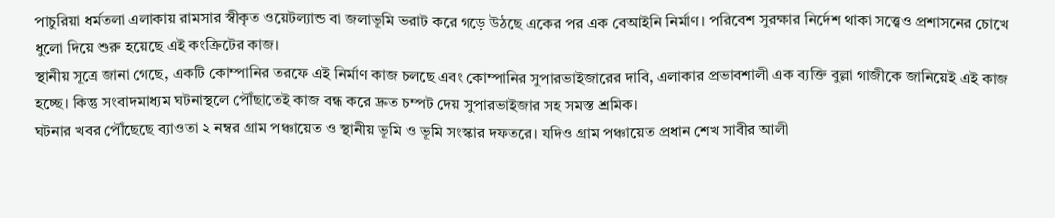পাচুরিয়া ধর্মতলা এলাকায় রামসার স্বীকৃত ওয়েটল্যান্ড বা জলাভূমি ভরাট করে গড়ে উঠছে একের পর এক বেআইনি নির্মাণ। পরিবেশ সুরক্ষার নির্দেশ থাকা সত্ত্বেও প্রশাসনের চোখে ধুলো দিয়ে শুরু হয়েছে এই কংক্রিটের কাজ।
স্থানীয় সূত্রে জানা গেছে, একটি কোম্পানির তরফে এই নির্মাণ কাজ চলছে এবং কোম্পানির সুপারভাইজারের দাবি, এলাকার প্রভাবশালী এক ব্যক্তি বুল্লা গাজীকে জানিয়েই এই কাজ হচ্ছে। কিন্তু সংবাদমাধ্যম ঘটনাস্থলে পৌঁছাতেই কাজ বন্ধ করে দ্রুত চম্পট দেয় সুপারভাইজার সহ সমস্ত শ্রমিক।
ঘটনার খবর পৌঁছেছে ব্যাওতা ২ নম্বর গ্রাম পঞ্চায়েত ও স্থানীয় ভূমি ও ভূমি সংস্কার দফতরে। যদিও গ্রাম পঞ্চায়েত প্রধান শেখ সাবীর আলী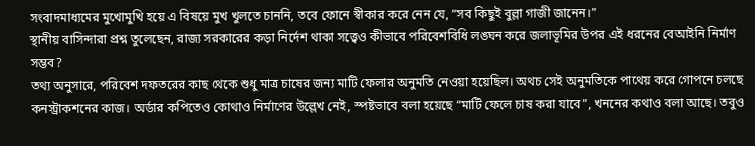সংবাদমাধ্যমের মুখোমুখি হয়ে এ বিষয়ে মুখ খুলতে চাননি, তবে ফোনে স্বীকার করে নেন যে, “সব কিছুই বুল্লা গাজী জানেন।”
স্থানীয় বাসিন্দারা প্রশ্ন তুলেছেন, রাজ্য সরকারের কড়া নির্দেশ থাকা সত্ত্বেও কীভাবে পরিবেশবিধি লঙ্ঘন করে জলাভূমির উপর এই ধরনের বেআইনি নির্মাণ সম্ভব?
তথ্য অনুসারে, পরিবেশ দফতরের কাছ থেকে শুধু মাত্র চাষের জন্য মাটি ফেলার অনুমতি নেওয়া হয়েছিল। অথচ সেই অনুমতিকে পাথেয় করে গোপনে চলছে কনস্ট্রাকশনের কাজ। অর্ডার কপিতেও কোথাও নির্মাণের উল্লেখ নেই, স্পষ্টভাবে বলা হয়েছে “মাটি ফেলে চাষ করা যাবে”, খননের কথাও বলা আছে। তবুও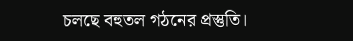চলছে বহুতল গঠনের প্রস্তুতি।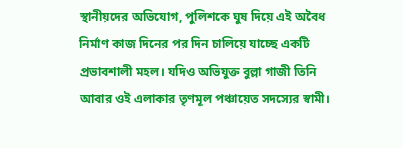স্থানীয়দের অভিযোগ, পুলিশকে ঘুষ দিয়ে এই অবৈধ নির্মাণ কাজ দিনের পর দিন চালিয়ে যাচ্ছে একটি প্রভাবশালী মহল। যদিও অভিযুক্ত বুল্লা গাজী তিনি আবার ওই এলাকার তৃণমূল পঞ্চায়েত সদস্যের স্বামী।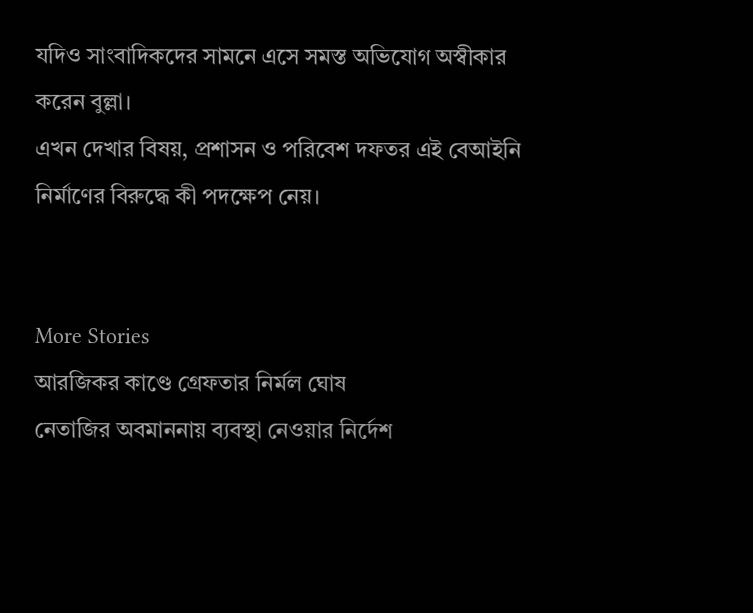যদিও সাংবাদিকদের সামনে এসে সমস্ত অভিযোগ অস্বীকার করেন বুল্লা।
এখন দেখার বিষয়, প্রশাসন ও পরিবেশ দফতর এই বেআইনি নির্মাণের বিরুদ্ধে কী পদক্ষেপ নেয়।


More Stories
আরজিকর কাণ্ডে গ্রেফতার নির্মল ঘোষ
নেতাজির অবমাননায় ব্যবস্থা নেওয়ার নির্দেশ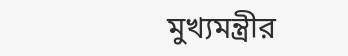মুখ্যমন্ত্রীর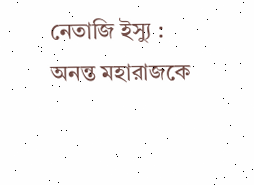নেতাজি ইস্যু : অনন্ত মহারাজকে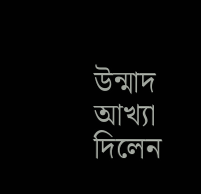উন্মাদ আখ্যা দিলেন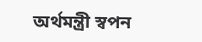অর্থমন্ত্রী স্বপন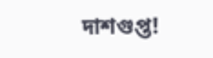দাশগুপ্ত!